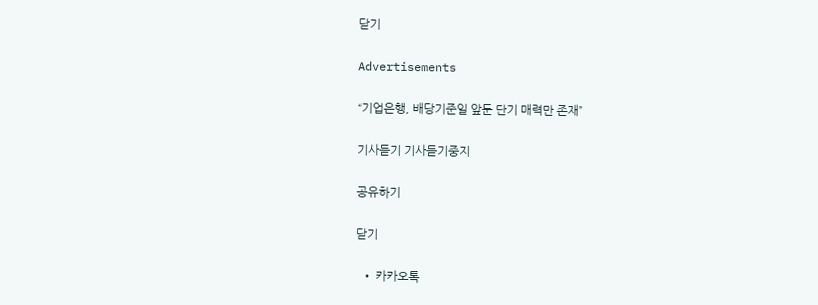닫기

Advertisements

“기업은행, 배당기준일 앞둔 단기 매력만 존재”

기사듣기 기사듣기중지

공유하기

닫기

  • 카카오톡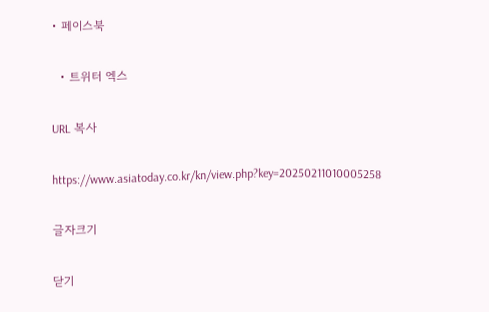• 페이스북

  • 트위터 엑스

URL 복사

https://www.asiatoday.co.kr/kn/view.php?key=20250211010005258

글자크기

닫기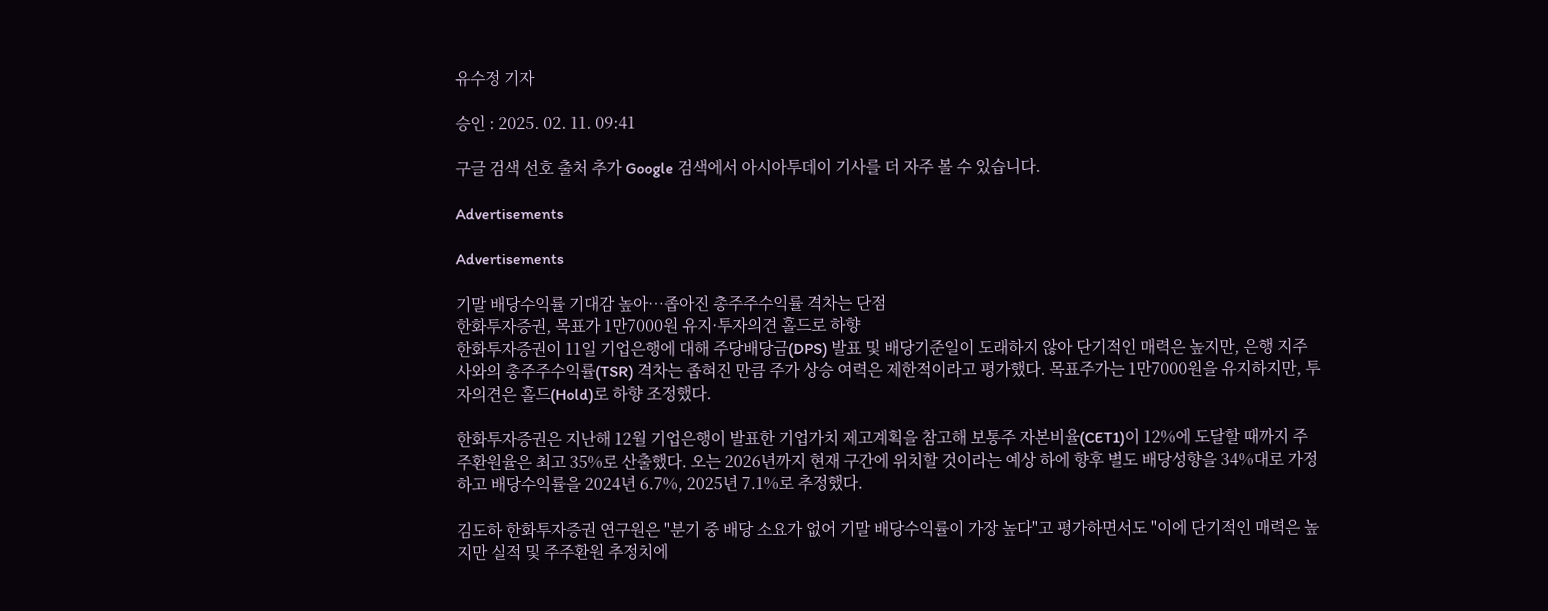유수정 기자

승인 : 2025. 02. 11. 09:41

구글 검색 선호 출처 추가 Google 검색에서 아시아투데이 기사를 더 자주 볼 수 있습니다.

Advertisements

Advertisements

기말 배당수익률 기대감 높아…좁아진 총주주수익률 격차는 단점
한화투자증권, 목표가 1만7000원 유지·투자의견 홀드로 하향
한화투자증권이 11일 기업은행에 대해 주당배당금(DPS) 발표 및 배당기준일이 도래하지 않아 단기적인 매력은 높지만, 은행 지주사와의 총주주수익률(TSR) 격차는 좁혀진 만큼 주가 상승 여력은 제한적이라고 평가했다. 목표주가는 1만7000원을 유지하지만, 투자의견은 홀드(Hold)로 하향 조정했다.

한화투자증권은 지난해 12월 기업은행이 발표한 기업가치 제고계획을 참고해 보통주 자본비율(CET1)이 12%에 도달할 때까지 주주환원율은 최고 35%로 산출했다. 오는 2026년까지 현재 구간에 위치할 것이라는 예상 하에 향후 별도 배당성향을 34%대로 가정하고 배당수익률을 2024년 6.7%, 2025년 7.1%로 추정했다.

김도하 한화투자증권 연구원은 "분기 중 배당 소요가 없어 기말 배당수익률이 가장 높다"고 평가하면서도 "이에 단기적인 매력은 높지만 실적 및 주주환원 추정치에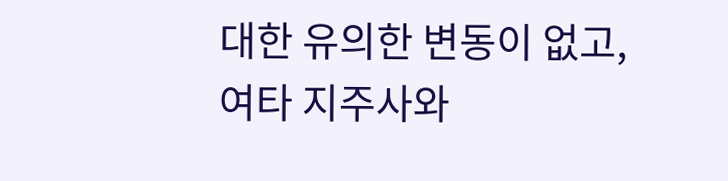대한 유의한 변동이 없고, 여타 지주사와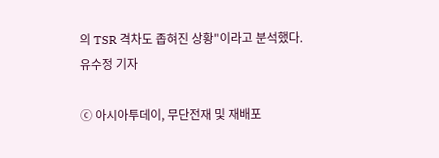의 TSR 격차도 좁혀진 상황"이라고 분석했다.
유수정 기자

ⓒ 아시아투데이, 무단전재 및 재배포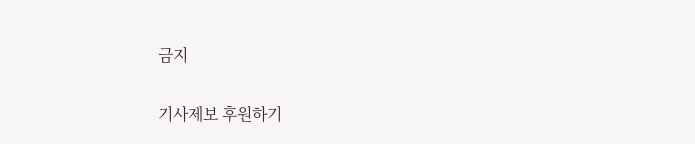금지

기사제보 후원하기